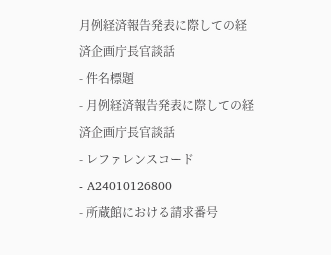月例経済報告発表に際しての経済企画庁長官談話
- 件名標題
- 月例経済報告発表に際しての経済企画庁長官談話
- レファレンスコード
- A24010126800
- 所蔵館における請求番号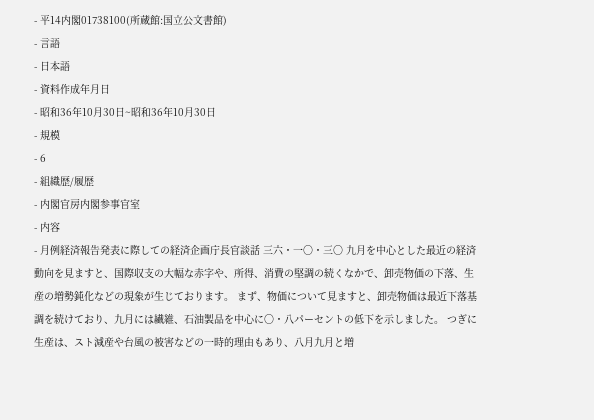- 平14内閣01738100(所蔵館:国立公文書館)
- 言語
- 日本語
- 資料作成年月日
- 昭和36年10月30日~昭和36年10月30日
- 規模
- 6
- 組織歴/履歴
- 内閣官房内閣参事官室
- 内容
- 月例経済報告発表に際しての経済企画庁長官談話 三六・一〇・三〇 九月を中心とした最近の経済動向を見ますと、国際収支の大幅な赤字や、所得、消費の堅調の続くなかで、卸売物価の下落、生産の増勢鈍化などの現象が生じております。 まず、物価について見ますと、卸売物価は最近下落基調を続けており、九月には繊維、石油製品を中心に〇・八パーセントの低下を示しました。 つぎに生産は、スト減産や台風の被害などの一時的理由もあり、八月九月と増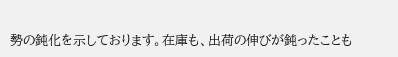勢の鈍化を示しております。在庫も、出荷の伸びが鈍ったことも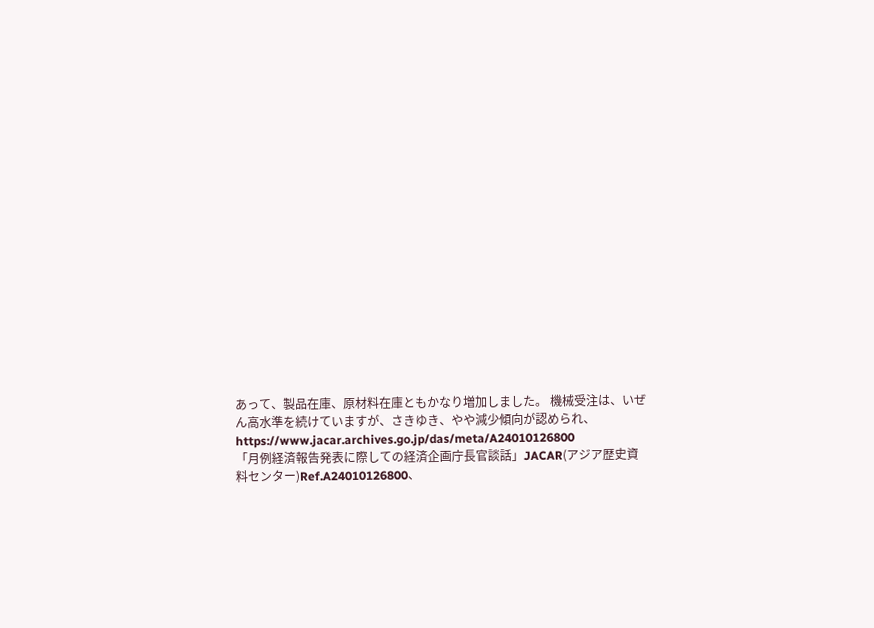あって、製品在庫、原材料在庫ともかなり増加しました。 機械受注は、いぜん高水準を続けていますが、さきゆき、やや減少傾向が認められ、
https://www.jacar.archives.go.jp/das/meta/A24010126800
「月例経済報告発表に際しての経済企画庁長官談話」JACAR(アジア歴史資料センター)Ref.A24010126800、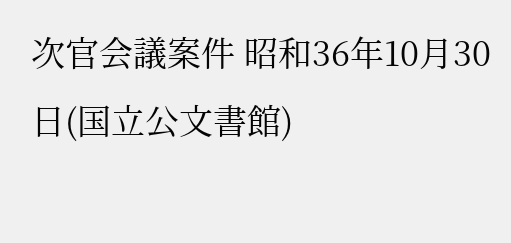次官会議案件 昭和36年10月30日(国立公文書館)